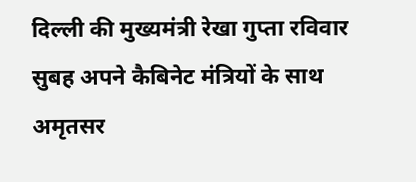दिल्ली की मुख्यमंत्री रेखा गुप्ता रविवार सुबह अपने कैबिनेट मंत्रियों के साथ अमृतसर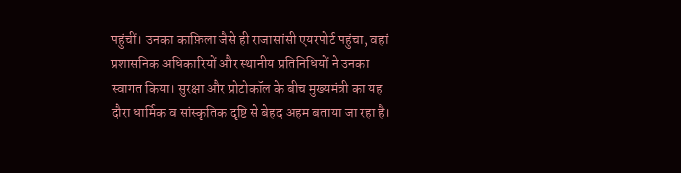पहुंचीं। उनका काफ़िला जैसे ही राजासांसी एयरपोर्ट पहुंचा, वहां प्रशासनिक अधिकारियों और स्थानीय प्रतिनिधियों ने उनका स्वागत किया। सुरक्षा और प्रोटोकॉल के बीच मुख्यमंत्री का यह दौरा धार्मिक व सांस्कृतिक दृष्टि से बेहद अहम बताया जा रहा है।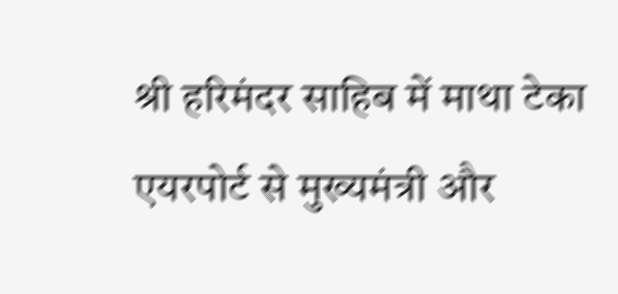श्री हरिमंदर साहिब में माथा टेका
एयरपोर्ट से मुख्यमंत्री और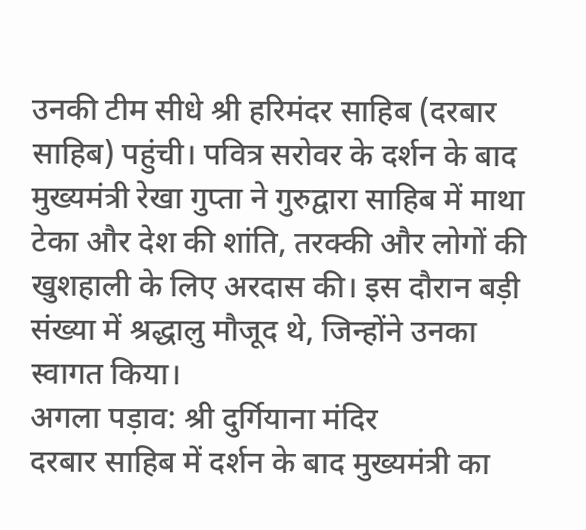उनकी टीम सीधे श्री हरिमंदर साहिब (दरबार साहिब) पहुंची। पवित्र सरोवर के दर्शन के बाद मुख्यमंत्री रेखा गुप्ता ने गुरुद्वारा साहिब में माथा टेका और देश की शांति, तरक्की और लोगों की खुशहाली के लिए अरदास की। इस दौरान बड़ी संख्या में श्रद्धालु मौजूद थे, जिन्होंने उनका स्वागत किया।
अगला पड़ाव: श्री दुर्गियाना मंदिर
दरबार साहिब में दर्शन के बाद मुख्यमंत्री का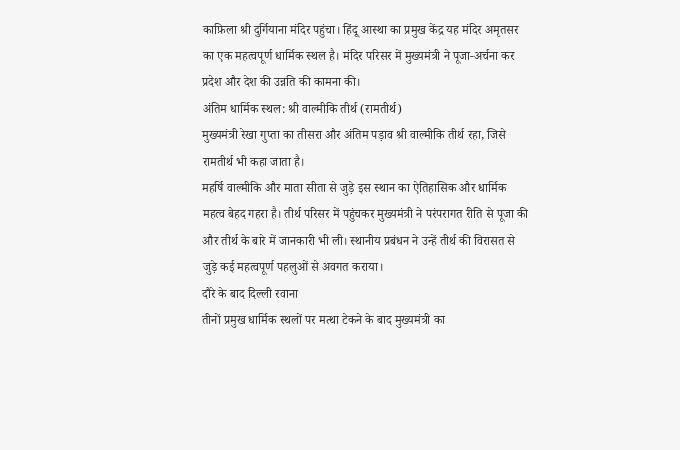काफ़िला श्री दुर्गियाना मंदिर पहुंचा। हिंदू आस्था का प्रमुख केंद्र यह मंदिर अमृतसर का एक महत्वपूर्ण धार्मिक स्थल है। मंदिर परिसर में मुख्यमंत्री ने पूजा-अर्चना कर प्रदेश और देश की उन्नति की कामना की।
अंतिम धार्मिक स्थल: श्री वाल्मीकि तीर्थ (रामतीर्थ)
मुख्यमंत्री रेखा गुप्ता का तीसरा और अंतिम पड़ाव श्री वाल्मीकि तीर्थ रहा, जिसे रामतीर्थ भी कहा जाता है।
महर्षि वाल्मीकि और माता सीता से जुड़े इस स्थान का ऐतिहासिक और धार्मिक महत्व बेहद गहरा है। तीर्थ परिसर में पहुंचकर मुख्यमंत्री ने परंपरागत रीति से पूजा की और तीर्थ के बारे में जानकारी भी ली। स्थानीय प्रबंधन ने उन्हें तीर्थ की विरासत से जुड़े कई महत्वपूर्ण पहलुओं से अवगत कराया।
दौरे के बाद दिल्ली रवाना
तीनों प्रमुख धार्मिक स्थलों पर मत्था टेकने के बाद मुख्यमंत्री का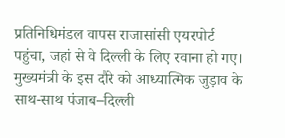प्रतिनिधिमंडल वापस राजासांसी एयरपोर्ट पहुंचा, जहां से वे दिल्ली के लिए रवाना हो गए।
मुख्यमंत्री के इस दौरे को आध्यात्मिक जुड़ाव के साथ-साथ पंजाब–दिल्ली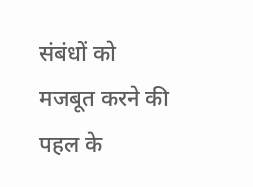संबंधों को मजबूत करने की पहल के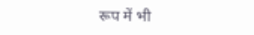रूप में भी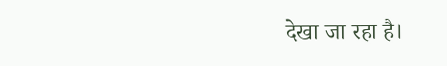देखा जा रहा है।